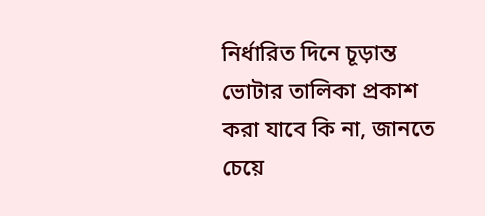নির্ধারিত দিনে চূড়ান্ত ভোটার তালিকা প্রকাশ করা যাবে কি না, জানতে চেয়ে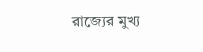রাজ্যের মুখ্য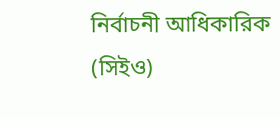নির্বাচনী আধিকারিক (সিইও)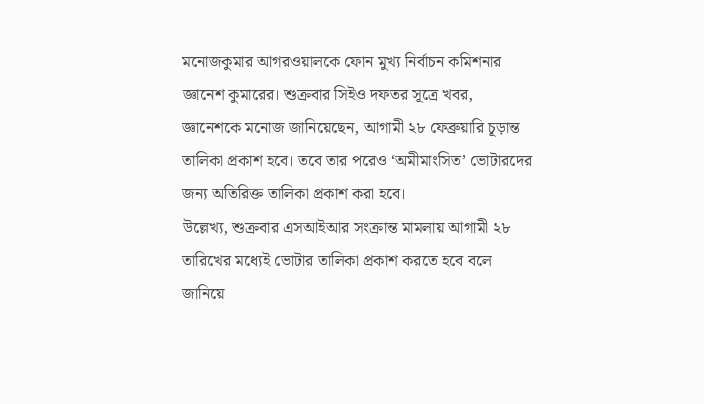মনোজকুমার আগরওয়ালকে ফোন মুখ্য নির্বাচন কমিশনার জ্ঞানেশ কুমারের। শুক্রবার সিইও দফতর সূত্রে খবর, জ্ঞানেশকে মনোজ জানিয়েছেন, আগামী ২৮ ফেব্রুয়ারি চূড়ান্ত তালিকা প্রকাশ হবে। তবে তার পরেও ‘অমীমাংসিত’ ভোটারদের জন্য অতিরিক্ত তালিকা প্রকাশ করা হবে।
উল্লেখ্য, শুক্রবার এসআইআর সংক্রান্ত মামলায় আগামী ২৮ তারিখের মধ্যেই ভোটার তালিকা প্রকাশ করতে হবে বলে জানিয়ে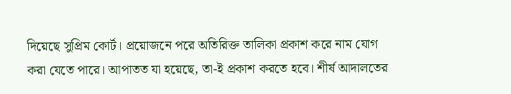দিয়েছে সুপ্রিম কোর্ট। প্রয়োজনে পরে অতিরিক্ত তালিকা প্রকাশ করে নাম যোগ করা যেতে পারে। আপাতত যা হয়েছে, তা-ই প্রকাশ করতে হবে। শীর্ষ আদালতের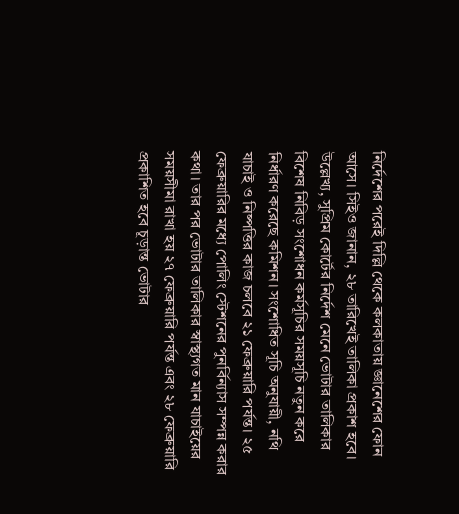নির্দেশের পরেই দিল্লি থেকে কলকাতায় জ্ঞানেশের ফোন আসে। সিইও জানান, ২৮ তারিখেই তালিকা প্রকাশ হবে।
উল্লেখ্য, সুপ্রিম কোর্টের নির্দেশ মেনে ভোটার তালিকার বিশেষ নিবিড় সংশোধন কর্মসূচির সময়সূচি নতুন করে নির্ধারণ করেছে কমিশন। সংশোধিত সূচি অনুযায়ী, নথি যাচাই ও নিষ্পত্তির কাজ চলবে ২১ ফেব্রুয়ারি পর্যন্ত। ২৫ ফেব্রুয়ারির মধ্যে পোলিং স্টেশনের পুনর্বিন্যাস সম্পন্ন করার কথা। তার পর ভোটার তালিকার স্বাস্থ্যগত মান যাচাইয়ের সময়সীমা রাখা হয় ২৭ ফেব্রুয়ারি পর্যন্ত এবং ২৮ ফেব্রুয়ারি প্রকাশিত হবে চূড়ান্ত ভোটার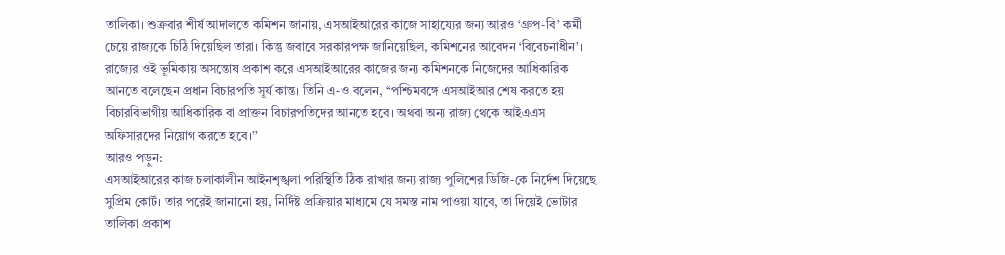তালিকা। শুক্রবার শীর্ষ আদালতে কমিশন জানায়, এসআইআরের কাজে সাহায্যের জন্য আরও ‘গ্রুপ-বি’ কর্মী চেয়ে রাজ্যকে চিঠি দিয়েছিল তারা। কিন্তু জবাবে সরকারপক্ষ জানিয়েছিল, কমিশনের আবেদন ‘বিবেচনাধীন’। রাজ্যের ওই ভূমিকায় অসন্তোষ প্রকাশ করে এসআইআরের কাজের জন্য কমিশনকে নিজেদের আধিকারিক আনতে বলেছেন প্রধান বিচারপতি সূর্য কান্ত। তিনি এ-ও বলেন, ‘‘পশ্চিমবঙ্গে এসআইআর শেষ করতে হয় বিচারবিভাগীয় আধিকারিক বা প্রাক্তন বিচারপতিদের আনতে হবে। অথবা অন্য রাজ্য থেকে আইএএস অফিসারদের নিয়োগ করতে হবে।’’
আরও পড়ুন:
এসআইআরের কাজ চলাকালীন আইনশৃঙ্খলা পরিস্থিতি ঠিক রাখার জন্য রাজ্য পুলিশের ডিজি-কে নির্দেশ দিয়েছে সুপ্রিম কোর্ট। তার পরেই জানানো হয়, নির্দিষ্ট প্রক্রিয়ার মাধ্যমে যে সমস্ত নাম পাওয়া যাবে, তা দিয়েই ভোটার তালিকা প্রকাশ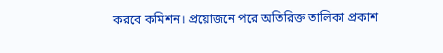করবে কমিশন। প্রয়োজনে পরে অতিরিক্ত তালিকা প্রকাশ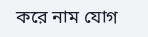করে নাম যোগ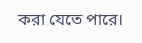করা যেতে পারে।